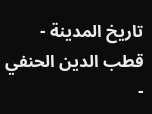تاريخ المدينة - قطب الدين الحنفي -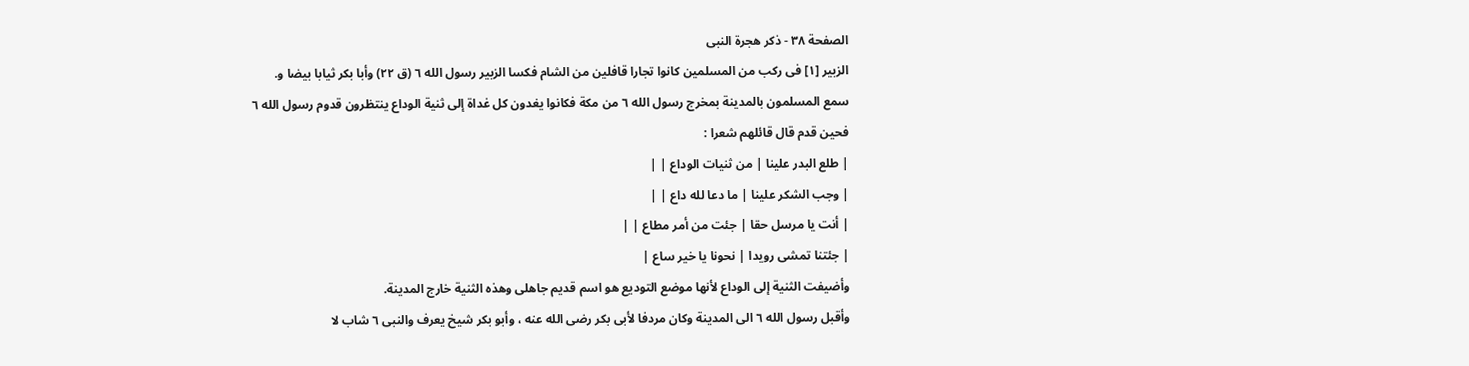الصفحة ٣٨ - ذكر هجرة النبى
الزبير [١] فى ركب من المسلمين كانوا تجارا قافلين من الشام فكسا الزبير رسول الله ٦ (ق ٢٢) وأبا بكر ثيابا بيضا و.
سمع المسلمون بالمدينة بمخرج رسول الله ٦ من مكة فكانوا يغدون كل غداة إلى ثنية الوداع ينتظرون قدوم رسول الله ٦ فحين قدم قال قائلهم شعرا :
| طلع البدر علينا | من ثنيات الوداع | |
| وجب الشكر علينا | ما دعا لله داع | |
| أنت يا مرسل حقا | جئت من أمر مطاع | |
| جئتنا تمشى رويدا | نحونا يا خير ساع |
وأضيفت الثنية إلى الوداع لأنها موضع التوديع هو اسم قديم جاهلى وهذه الثنية خارج المدينة.
وأقبل رسول الله ٦ الى المدينة وكان مردفا لأبى بكر رضى الله عنه ، وأبو بكر شيخ يعرف والنبى ٦ شاب لا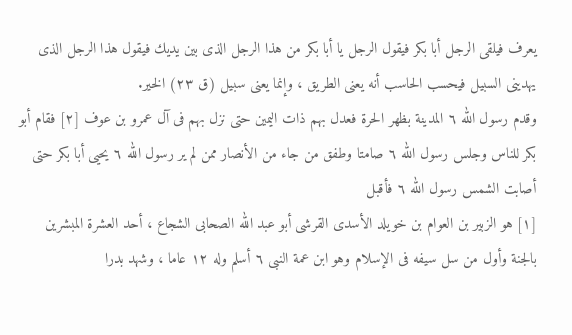يعرف فيلقى الرجل أبا بكر فيقول الرجل يا أبا بكر من هذا الرجل الذى بين يديك فيقول هذا الرجل الذى يهدينى السبيل فيحسب الحاسب أنه يعنى الطريق ، وإنما يعنى سبيل (ق ٢٣) الخير.
وقدم رسول الله ٦ المدينة بظهر الحرة فعدل بهم ذات اليمين حتى نزل بهم فى آل عمرو بن عوف [٢] فقام أبو بكر للناس وجلس رسول الله ٦ صامتا وطفق من جاء من الأنصار ممن لم ير رسول الله ٦ يحيى أبا بكر حتى أصابت الشمس رسول الله ٦ فأقبل
[١] هو الزبير بن العوام بن خويلد الأسدى القرشى أبو عبد الله الصحابى الشجاع ، أحد العشرة المبشرين بالجنة وأول من سل سيفه فى الإسلام وهو ابن عمة النبى ٦ أسلم وله ١٢ عاما ، وشهد بدرا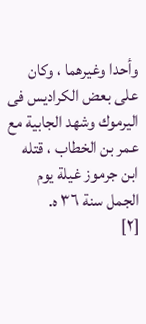وأحدا وغيرهما ، وكان على بعض الكراديس فى اليرموك وشهد الجابية مع عمر بن الخطاب ، قتله ابن جرموز غيلة يوم الجمل سنة ٣٦ ه.
[٢]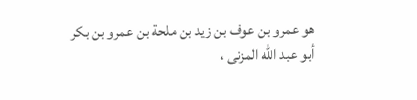هو عمرو بن عوف بن زيد بن ملحة بن عمرو بن بكر أبو عبد الله المزنى ،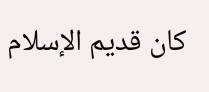كان قديم الإسلام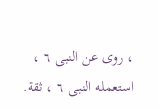، روى عن النبى ٦ ، استعمله النبى ٦ ، ثقة.